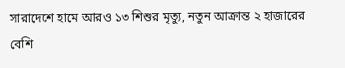সারাদেশে হামে আরও ১৩ শিশুর মৃত্যু, নতুন আক্রান্ত ২ হাজারের বেশি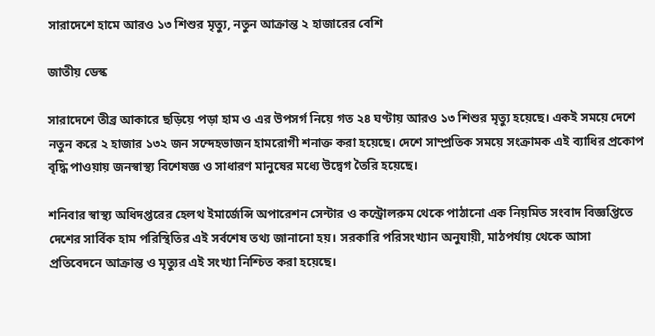সারাদেশে হামে আরও ১৩ শিশুর মৃত্যু, নতুন আক্রান্ত ২ হাজারের বেশি

জাতীয় ডেস্ক

সারাদেশে তীব্র আকারে ছড়িয়ে পড়া হাম ও এর উপসর্গ নিয়ে গত ২৪ ঘণ্টায় আরও ১৩ শিশুর মৃত্যু হয়েছে। একই সময়ে দেশে নতুন করে ২ হাজার ১৩২ জন সন্দেহভাজন হামরোগী শনাক্ত করা হয়েছে। দেশে সাম্প্রতিক সময়ে সংক্রামক এই ব্যাধির প্রকোপ বৃদ্ধি পাওয়ায় জনস্বাস্থ্য বিশেষজ্ঞ ও সাধারণ মানুষের মধ্যে উদ্বেগ তৈরি হয়েছে।

শনিবার স্বাস্থ্য অধিদপ্তরের হেলথ ইমার্জেন্সি অপারেশন সেন্টার ও কন্ট্রোলরুম থেকে পাঠানো এক নিয়মিত সংবাদ বিজ্ঞপ্তিতে দেশের সার্বিক হাম পরিস্থিতির এই সর্বশেষ তথ্য জানানো হয়। সরকারি পরিসংখ্যান অনুযায়ী, মাঠপর্যায় থেকে আসা প্রতিবেদনে আক্রান্ত ও মৃত্যুর এই সংখ্যা নিশ্চিত করা হয়েছে।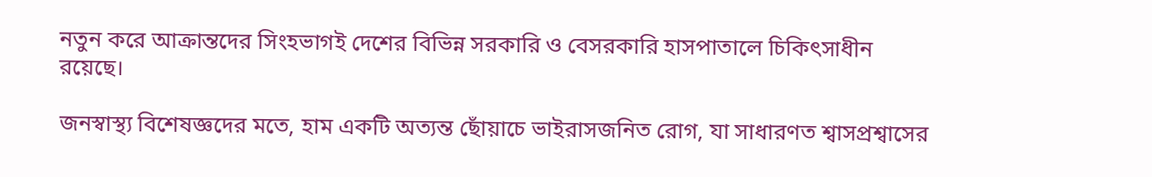নতুন করে আক্রান্তদের সিংহভাগই দেশের বিভিন্ন সরকারি ও বেসরকারি হাসপাতালে চিকিৎসাধীন রয়েছে।

জনস্বাস্থ্য বিশেষজ্ঞদের মতে, হাম একটি অত্যন্ত ছোঁয়াচে ভাইরাসজনিত রোগ, যা সাধারণত শ্বাসপ্রশ্বাসের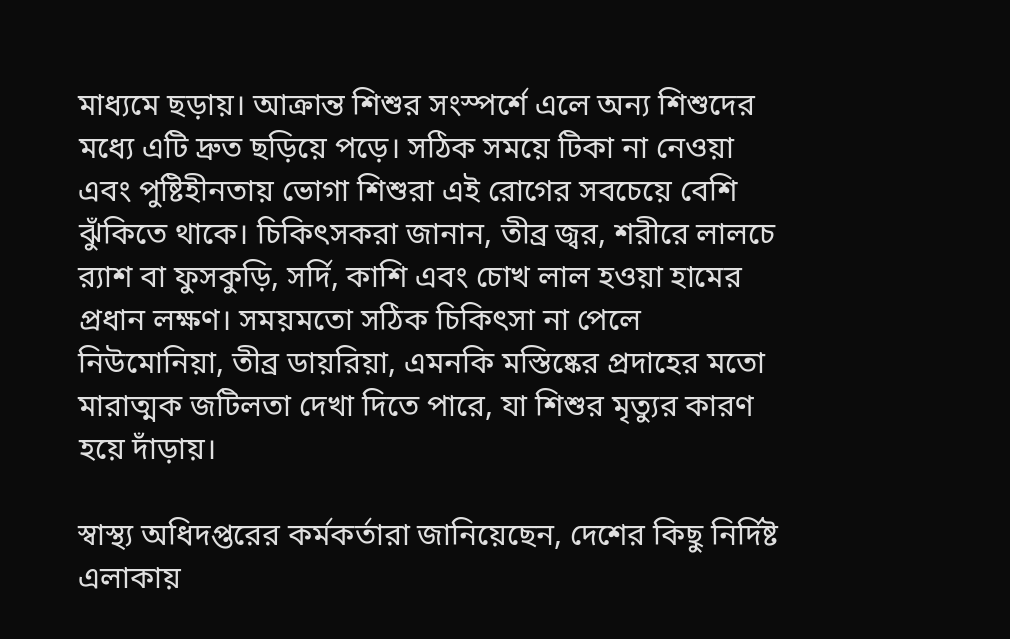মাধ্যমে ছড়ায়। আক্রান্ত শিশুর সংস্পর্শে এলে অন্য শিশুদের মধ্যে এটি দ্রুত ছড়িয়ে পড়ে। সঠিক সময়ে টিকা না নেওয়া এবং পুষ্টিহীনতায় ভোগা শিশুরা এই রোগের সবচেয়ে বেশি ঝুঁকিতে থাকে। চিকিৎসকরা জানান, তীব্র জ্বর, শরীরে লালচে র‍্যাশ বা ফুসকুড়ি, সর্দি, কাশি এবং চোখ লাল হওয়া হামের প্রধান লক্ষণ। সময়মতো সঠিক চিকিৎসা না পেলে নিউমোনিয়া, তীব্র ডায়রিয়া, এমনকি মস্তিষ্কের প্রদাহের মতো মারাত্মক জটিলতা দেখা দিতে পারে, যা শিশুর মৃত্যুর কারণ হয়ে দাঁড়ায়।

স্বাস্থ্য অধিদপ্তরের কর্মকর্তারা জানিয়েছেন, দেশের কিছু নির্দিষ্ট এলাকায়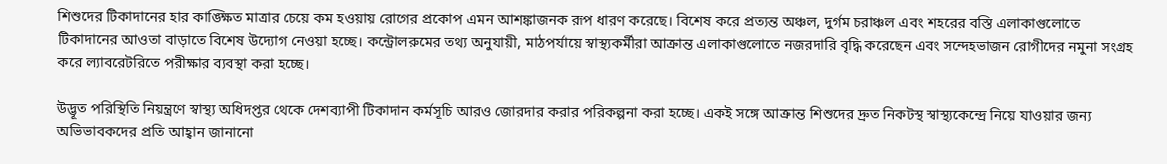শিশুদের টিকাদানের হার কাঙ্ক্ষিত মাত্রার চেয়ে কম হওয়ায় রোগের প্রকোপ এমন আশঙ্কাজনক রূপ ধারণ করেছে। বিশেষ করে প্রত্যন্ত অঞ্চল, দুর্গম চরাঞ্চল এবং শহরের বস্তি এলাকাগুলোতে টিকাদানের আওতা বাড়াতে বিশেষ উদ্যোগ নেওয়া হচ্ছে। কন্ট্রোলরুমের তথ্য অনুযায়ী, মাঠপর্যায়ে স্বাস্থ্যকর্মীরা আক্রান্ত এলাকাগুলোতে নজরদারি বৃদ্ধি করেছেন এবং সন্দেহভাজন রোগীদের নমুনা সংগ্রহ করে ল্যাবরেটরিতে পরীক্ষার ব্যবস্থা করা হচ্ছে।

উদ্ভূত পরিস্থিতি নিয়ন্ত্রণে স্বাস্থ্য অধিদপ্তর থেকে দেশব্যাপী টিকাদান কর্মসূচি আরও জোরদার করার পরিকল্পনা করা হচ্ছে। একই সঙ্গে আক্রান্ত শিশুদের দ্রুত নিকটস্থ স্বাস্থ্যকেন্দ্রে নিয়ে যাওয়ার জন্য অভিভাবকদের প্রতি আহ্বান জানানো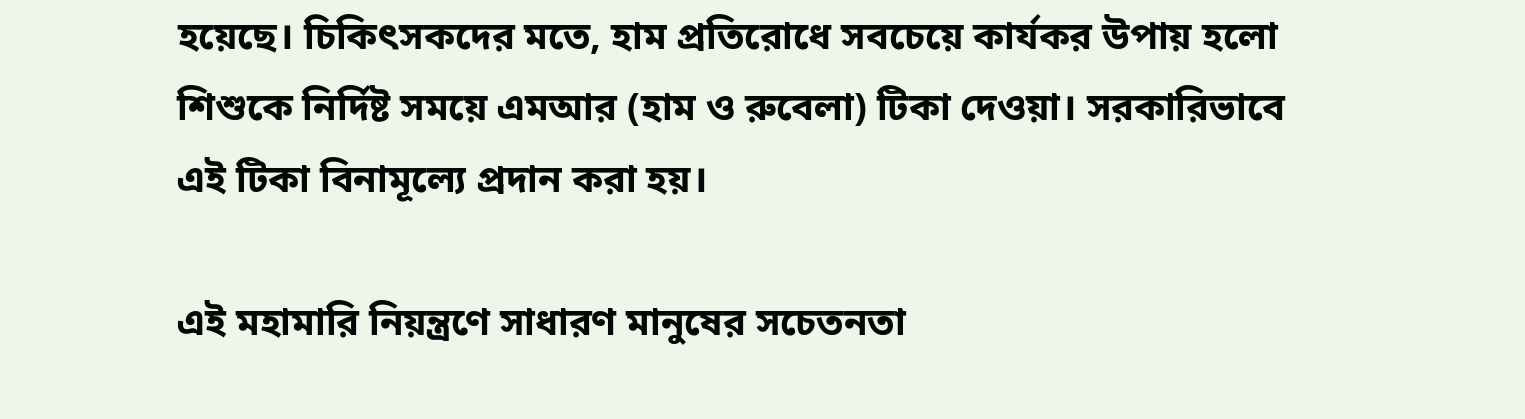হয়েছে। চিকিৎসকদের মতে, হাম প্রতিরোধে সবচেয়ে কার্যকর উপায় হলো শিশুকে নির্দিষ্ট সময়ে এমআর (হাম ও রুবেলা) টিকা দেওয়া। সরকারিভাবে এই টিকা বিনামূল্যে প্রদান করা হয়।

এই মহামারি নিয়ন্ত্রণে সাধারণ মানুষের সচেতনতা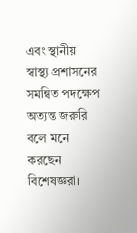এবং স্থানীয় স্বাস্থ্য প্রশাসনের সমন্বিত পদক্ষেপ অত্যন্ত জরুরি বলে মনে করছেন বিশেষজ্ঞরা।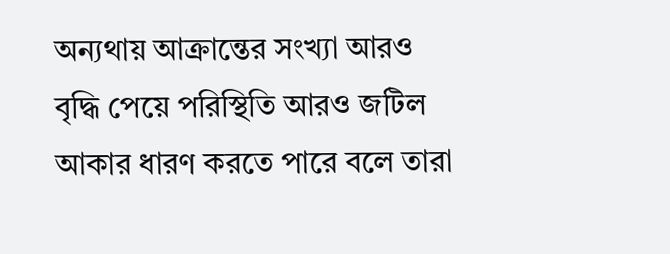অন্যথায় আক্রান্তের সংখ্যা আরও বৃদ্ধি পেয়ে পরিস্থিতি আরও জটিল আকার ধারণ করতে পারে বলে তারা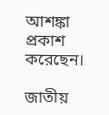আশঙ্কা প্রকাশ করেছেন।

জাতীয়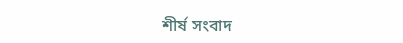শীর্ষ সংবাদ